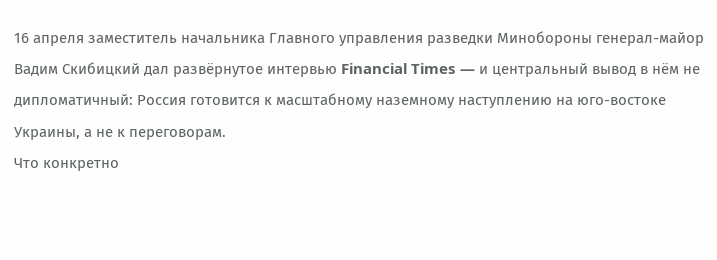16 апреля заместитель начальника Главного управления разведки Минобороны генерал-майор Вадим Скибицкий дал развёрнутое интервью Financial Times — и центральный вывод в нём не дипломатичный: Россия готовится к масштабному наземному наступлению на юго-востоке Украины, а не к переговорам.
Что конкретно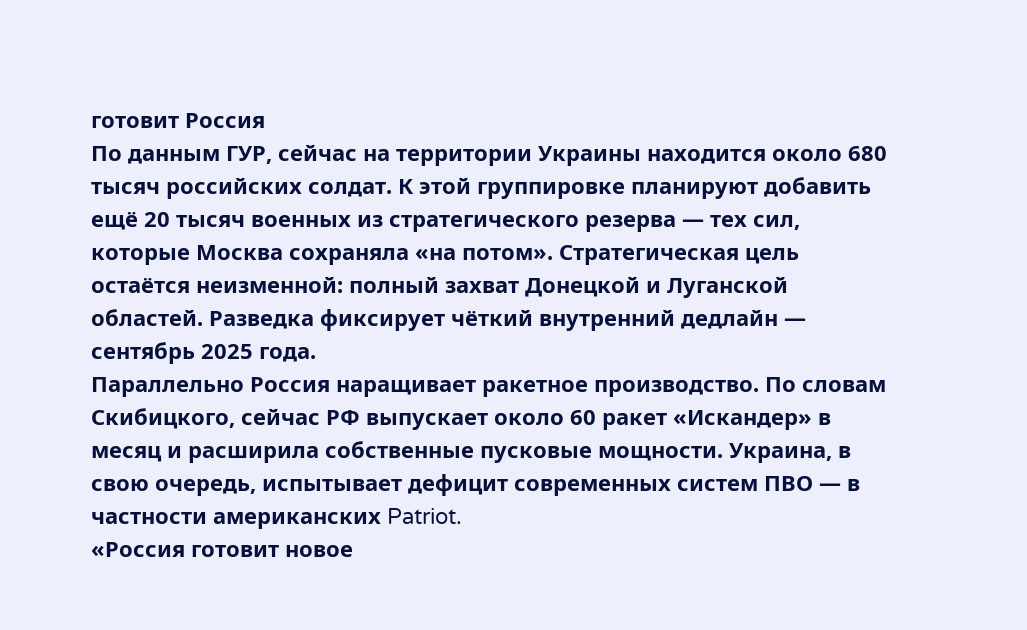готовит Россия
По данным ГУР, сейчас на территории Украины находится около 680 тысяч российских солдат. К этой группировке планируют добавить ещё 20 тысяч военных из стратегического резерва — тех сил, которые Москва сохраняла «на потом». Стратегическая цель остаётся неизменной: полный захват Донецкой и Луганской областей. Разведка фиксирует чёткий внутренний дедлайн — сентябрь 2025 года.
Параллельно Россия наращивает ракетное производство. По словам Скибицкого, сейчас РФ выпускает около 60 ракет «Искандер» в месяц и расширила собственные пусковые мощности. Украина, в свою очередь, испытывает дефицит современных систем ПВО — в частности американских Patriot.
«Россия готовит новое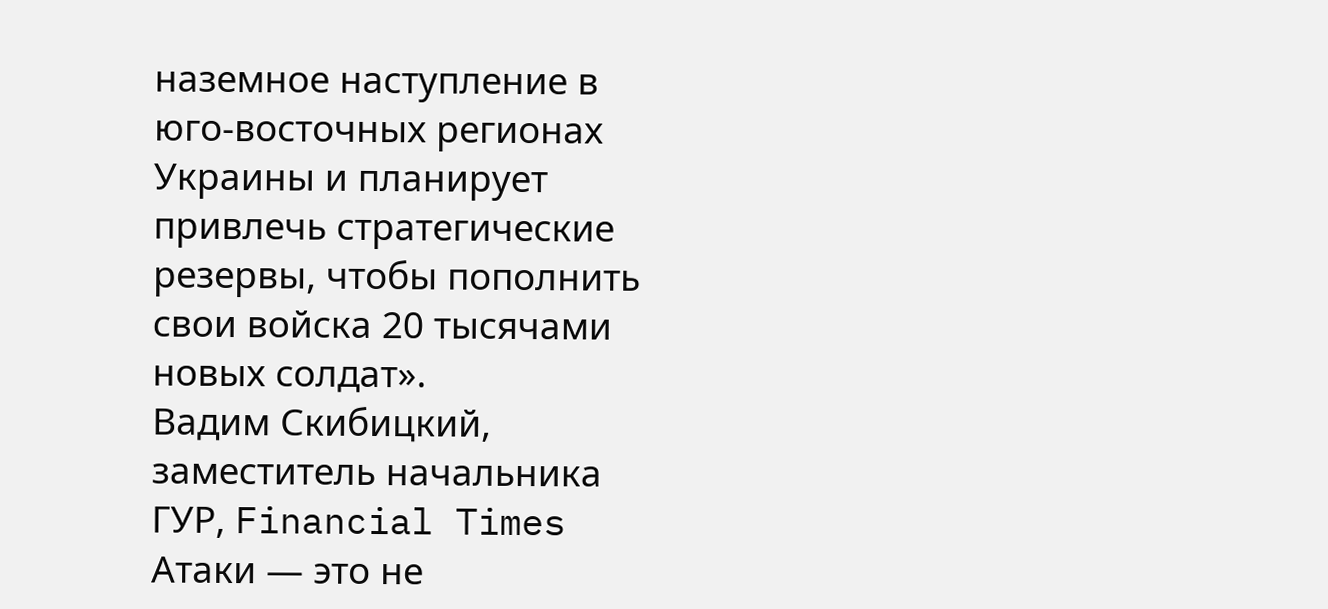наземное наступление в юго-восточных регионах Украины и планирует привлечь стратегические резервы, чтобы пополнить свои войска 20 тысячами новых солдат».
Вадим Скибицкий, заместитель начальника ГУР, Financial Times
Атаки — это не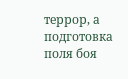террор, а подготовка поля боя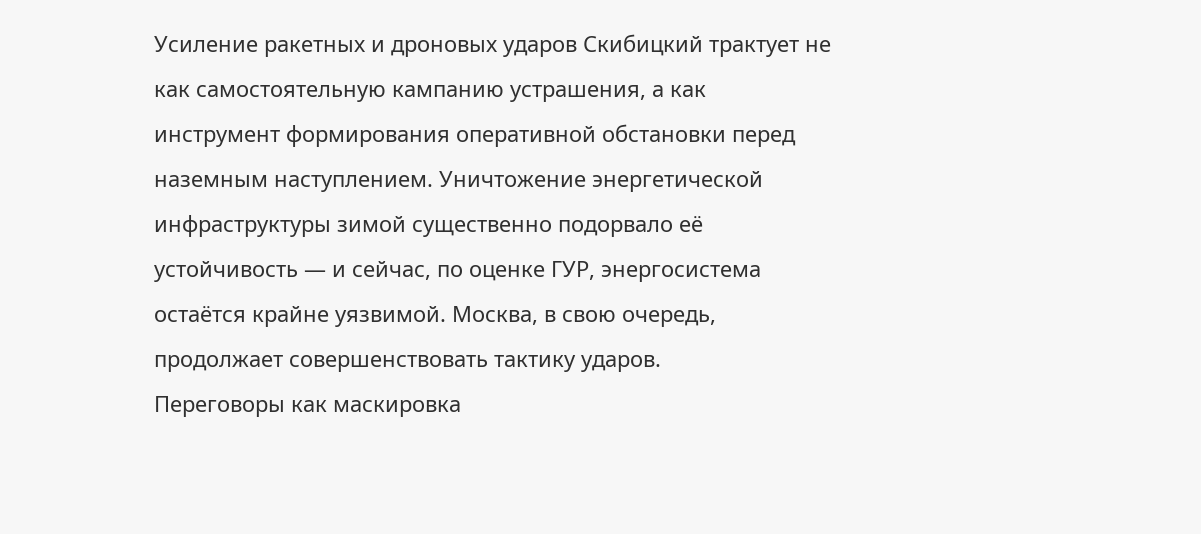Усиление ракетных и дроновых ударов Скибицкий трактует не как самостоятельную кампанию устрашения, а как инструмент формирования оперативной обстановки перед наземным наступлением. Уничтожение энергетической инфраструктуры зимой существенно подорвало её устойчивость — и сейчас, по оценке ГУР, энергосистема остаётся крайне уязвимой. Москва, в свою очередь, продолжает совершенствовать тактику ударов.
Переговоры как маскировка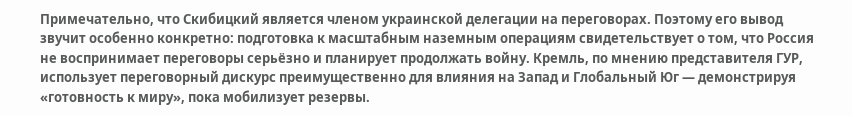Примечательно, что Скибицкий является членом украинской делегации на переговорах. Поэтому его вывод звучит особенно конкретно: подготовка к масштабным наземным операциям свидетельствует о том, что Россия не воспринимает переговоры серьёзно и планирует продолжать войну. Кремль, по мнению представителя ГУР, использует переговорный дискурс преимущественно для влияния на Запад и Глобальный Юг — демонстрируя «готовность к миру», пока мобилизует резервы.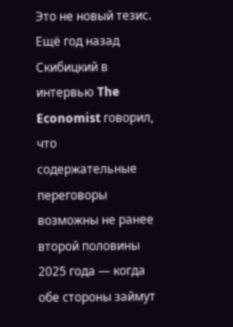Это не новый тезис. Ещё год назад Скибицкий в интервью The Economist говорил, что содержательные переговоры возможны не ранее второй половины 2025 года — когда обе стороны займут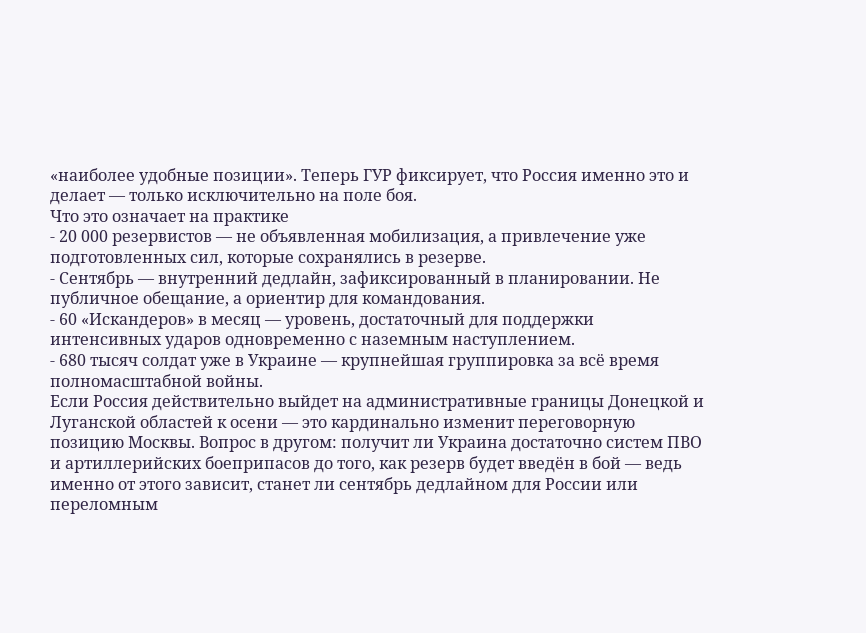«наиболее удобные позиции». Теперь ГУР фиксирует, что Россия именно это и делает — только исключительно на поле боя.
Что это означает на практике
- 20 000 резервистов — не объявленная мобилизация, а привлечение уже подготовленных сил, которые сохранялись в резерве.
- Сентябрь — внутренний дедлайн, зафиксированный в планировании. Не публичное обещание, а ориентир для командования.
- 60 «Искандеров» в месяц — уровень, достаточный для поддержки интенсивных ударов одновременно с наземным наступлением.
- 680 тысяч солдат уже в Украине — крупнейшая группировка за всё время полномасштабной войны.
Если Россия действительно выйдет на административные границы Донецкой и Луганской областей к осени — это кардинально изменит переговорную позицию Москвы. Вопрос в другом: получит ли Украина достаточно систем ПВО и артиллерийских боеприпасов до того, как резерв будет введён в бой — ведь именно от этого зависит, станет ли сентябрь дедлайном для России или переломным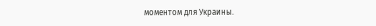моментом для Украины.